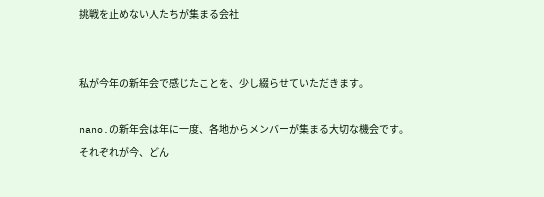挑戦を止めない人たちが集まる会社


私が今年の新年会で感じたことを、少し綴らせていただきます。

nano.の新年会は年に一度、各地からメンバーが集まる大切な機会です。
それぞれが今、どん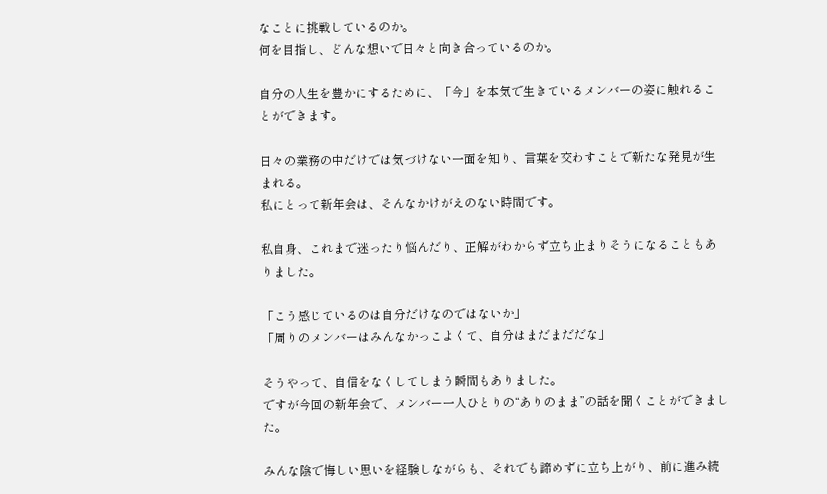なことに挑戦しているのか。
何を目指し、どんな想いで日々と向き合っているのか。

自分の人生を豊かにするために、「今」を本気で生きているメンバーの姿に触れることができます。

日々の業務の中だけでは気づけない一面を知り、言葉を交わすことで新たな発見が生まれる。
私にとって新年会は、そんなかけがえのない時間です。

私自身、これまで迷ったり悩んだり、正解がわからず立ち止まりそうになることもありました。

「こう感じているのは自分だけなのではないか」
「周りのメンバーはみんなかっこよくて、自分はまだまだだな」

そうやって、自信をなくしてしまう瞬間もありました。
ですが今回の新年会で、メンバー一人ひとりの“ありのまま”の話を聞くことができました。

みんな陰で悔しい思いを経験しながらも、それでも諦めずに立ち上がり、前に進み続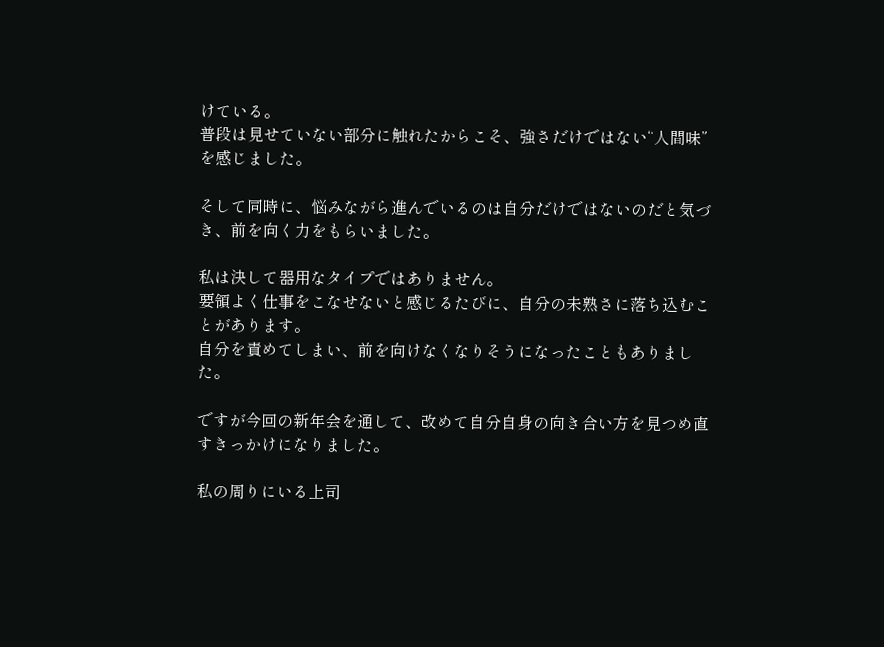けている。
普段は見せていない部分に触れたからこそ、強さだけではない“人間味”を感じました。

そして同時に、悩みながら進んでいるのは自分だけではないのだと気づき、前を向く力をもらいました。

私は決して器用なタイプではありません。
要領よく仕事をこなせないと感じるたびに、自分の未熟さに落ち込むことがあります。
自分を責めてしまい、前を向けなくなりそうになったこともありました。

ですが今回の新年会を通して、改めて自分自身の向き合い方を見つめ直すきっかけになりました。

私の周りにいる上司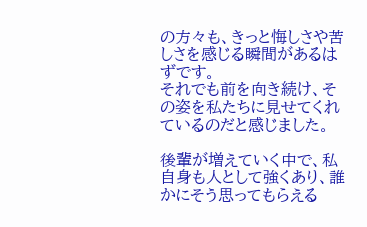の方々も、きっと悔しさや苦しさを感じる瞬間があるはずです。
それでも前を向き続け、その姿を私たちに見せてくれているのだと感じました。

後輩が増えていく中で、私自身も人として強くあり、誰かにそう思ってもらえる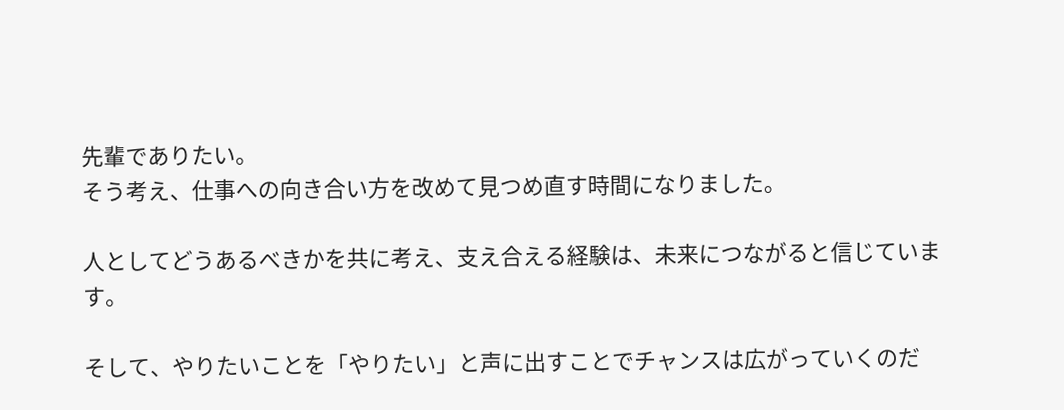先輩でありたい。
そう考え、仕事への向き合い方を改めて見つめ直す時間になりました。

人としてどうあるべきかを共に考え、支え合える経験は、未来につながると信じています。

そして、やりたいことを「やりたい」と声に出すことでチャンスは広がっていくのだ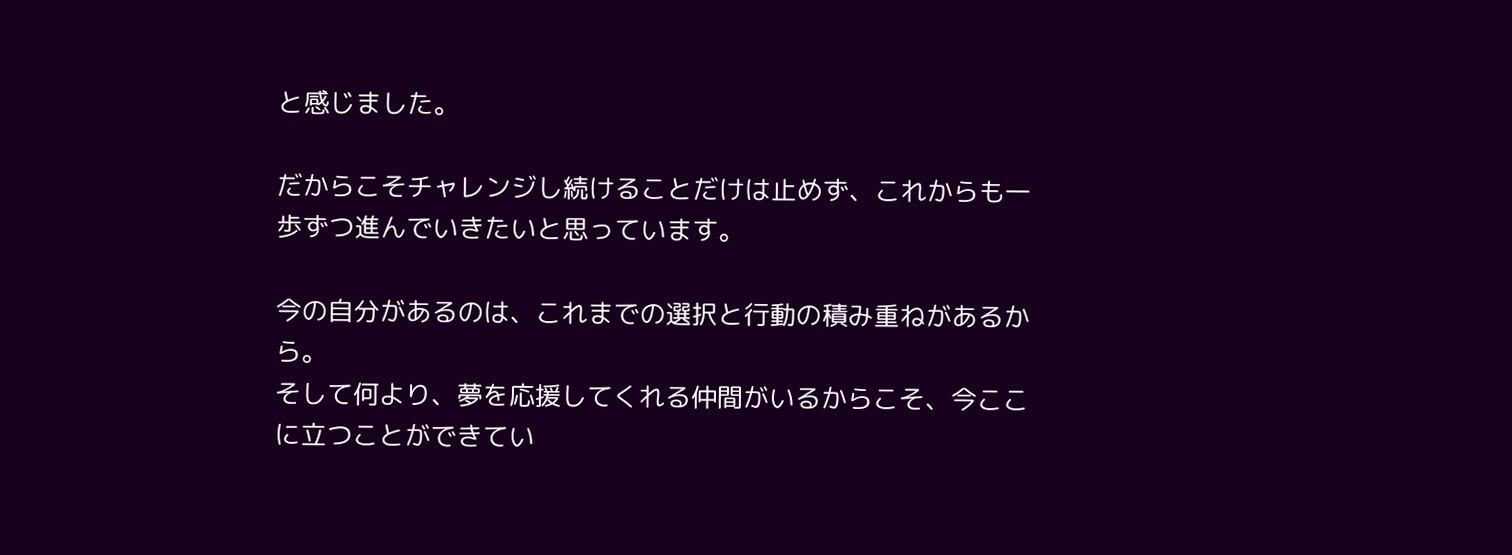と感じました。

だからこそチャレンジし続けることだけは止めず、これからも一歩ずつ進んでいきたいと思っています。

今の自分があるのは、これまでの選択と行動の積み重ねがあるから。
そして何より、夢を応援してくれる仲間がいるからこそ、今ここに立つことができてい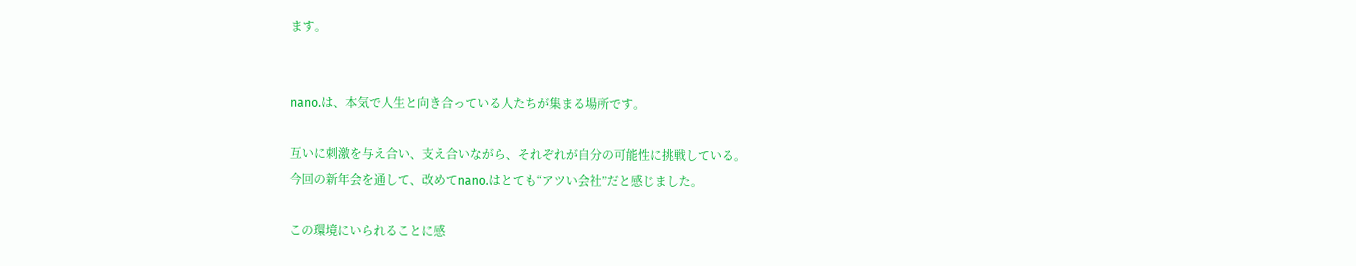ます。


nano.は、本気で人生と向き合っている人たちが集まる場所です。

互いに刺激を与え合い、支え合いながら、それぞれが自分の可能性に挑戦している。
今回の新年会を通して、改めてnano.はとても“アツい会社”だと感じました。

この環境にいられることに感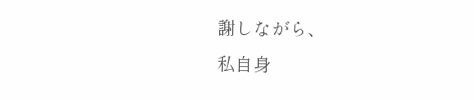謝しながら、
私自身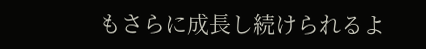もさらに成長し続けられるよ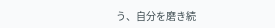う、自分を磨き続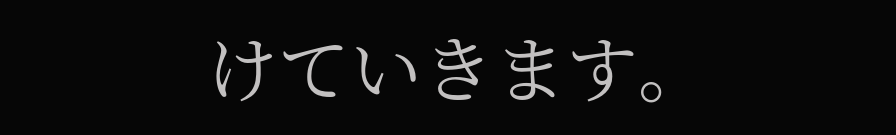けていきます。